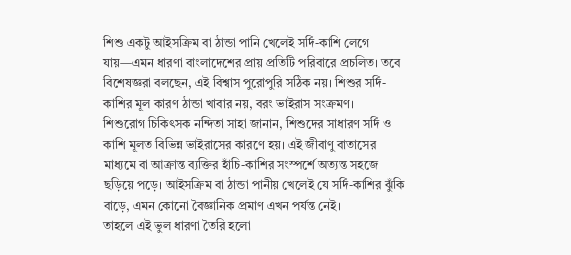শিশু একটু আইসক্রিম বা ঠান্ডা পানি খেলেই সর্দি-কাশি লেগে যায়—এমন ধারণা বাংলাদেশের প্রায় প্রতিটি পরিবারে প্রচলিত। তবে বিশেষজ্ঞরা বলছেন, এই বিশ্বাস পুরোপুরি সঠিক নয়। শিশুর সর্দি-কাশির মূল কারণ ঠান্ডা খাবার নয়, বরং ভাইরাস সংক্রমণ।
শিশুরোগ চিকিৎসক নন্দিতা সাহা জানান, শিশুদের সাধারণ সর্দি ও কাশি মূলত বিভিন্ন ভাইরাসের কারণে হয়। এই জীবাণু বাতাসের মাধ্যমে বা আক্রান্ত ব্যক্তির হাঁচি-কাশির সংস্পর্শে অত্যন্ত সহজে ছড়িয়ে পড়ে। আইসক্রিম বা ঠান্ডা পানীয় খেলেই যে সর্দি-কাশির ঝুঁকি বাড়ে, এমন কোনো বৈজ্ঞানিক প্রমাণ এখন পর্যন্ত নেই।
তাহলে এই ভুল ধারণা তৈরি হলো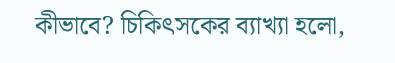কীভাবে? চিকিৎসকের ব্যাখ্যা হলো,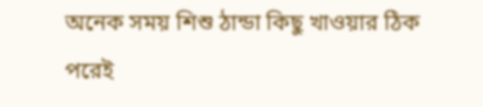অনেক সময় শিশু ঠান্ডা কিছু খাওয়ার ঠিক পরেই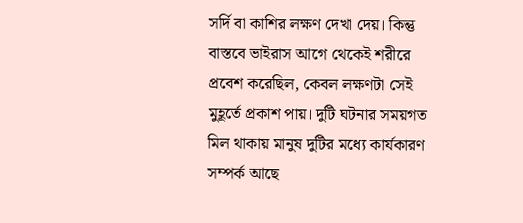সর্দি বা কাশির লক্ষণ দেখা দেয়। কিন্তু বাস্তবে ভাইরাস আগে থেকেই শরীরে প্রবেশ করেছিল, কেবল লক্ষণটা সেই মুহূর্তে প্রকাশ পায়। দুটি ঘটনার সময়গত মিল থাকায় মানুষ দুটির মধ্যে কার্যকারণ সম্পর্ক আছে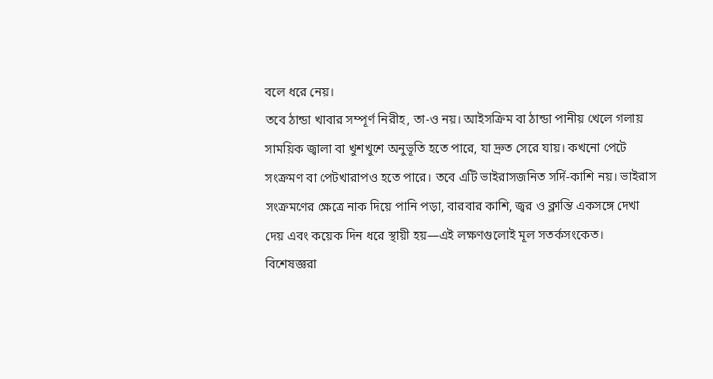বলে ধরে নেয়।
তবে ঠান্ডা খাবার সম্পূর্ণ নিরীহ, তা-ও নয়। আইসক্রিম বা ঠান্ডা পানীয় খেলে গলায় সাময়িক জ্বালা বা খুশখুশে অনুভূতি হতে পারে, যা দ্রুত সেরে যায়। কখনো পেটে সংক্রমণ বা পেটখারাপও হতে পারে। তবে এটি ভাইরাসজনিত সর্দি-কাশি নয়। ভাইরাস সংক্রমণের ক্ষেত্রে নাক দিয়ে পানি পড়া, বারবার কাশি, জ্বর ও ক্লান্তি একসঙ্গে দেখা দেয় এবং কয়েক দিন ধরে স্থায়ী হয়—এই লক্ষণগুলোই মূল সতর্কসংকেত।
বিশেষজ্ঞরা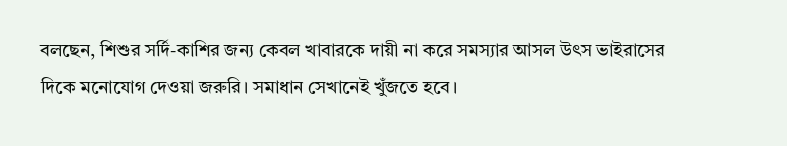বলছেন, শিশুর সর্দি-কাশির জন্য কেবল খাবারকে দায়ী না করে সমস্যার আসল উৎস ভাইরাসের দিকে মনোযোগ দেওয়া জরুরি। সমাধান সেখানেই খুঁজতে হবে।